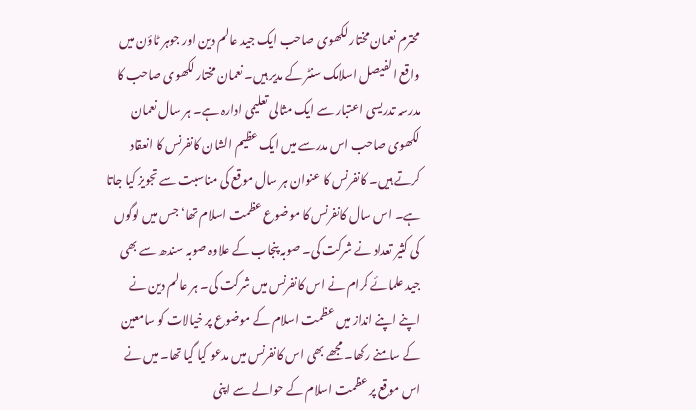محترم نعمان مختار لکھوی صاحب ایک جید عالم دین اور جوہر ٹاؤن میں واقع الفیصل اسلامک سنٹر کے مدیر ہیں۔ نعمان مختار لکھوی صاحب کا مدرسہ تدریسی اعتبار سے ایک مثالی تعلیمی ادارہ ہے۔ ہر سال نعمان لکھوی صاحب اس مدرسے میں ایک عظیم الشان کانفرنس کا انعقاد کرتے ہیں۔ کانفرنس کا عنوان ہر سال موقع کی مناسبت سے تجویز کیا جاتا ہے۔ اس سال کانفرنس کا موضوع عظمت اسلام تھا‘ جس میں لوگوں کی کثیر تعداد نے شرکت کی۔ صوبہ پنجاب کے علاوہ صوبہ سندھ سے بھی جید علمائے کرام نے اس کانفرنس میں شرکت کی۔ ہر عالم دین نے اپنے اپنے انداز میں عظمت اسلام کے موضوع پر خیالات کو سامعین کے سامنے رکھا۔ مجھے بھی اس کانفرنس میں مدعو کیا گیا تھا۔ میں نے اس موقع پر عظمت اسلام کے حوالے سے اپنی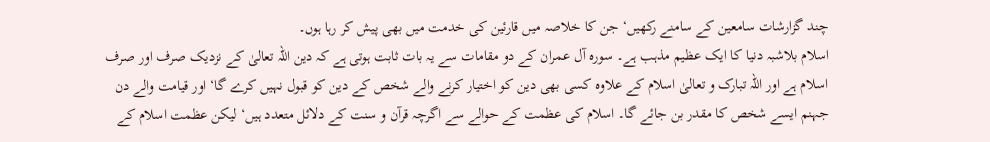چند گزارشات سامعین کے سامنے رکھیں‘ جن کا خلاصہ میں قارئین کی خدمت میں بھی پیش کر رہا ہوں۔
اسلام بلاشبہ دنیا کا ایک عظیم مذہب ہے۔ سورہ آل عمران کے دو مقامات سے یہ بات ثابت ہوتی ہے کہ دین اللہ تعالیٰ کے نزدیک صرف اور صرف اسلام ہے اور اللہ تبارک و تعالیٰ اسلام کے علاوہ کسی بھی دین کو اختیار کرنے والے شخص کے دین کو قبول نہیں کرے گا‘ اور قیامت والے دن جہنم ایسے شخص کا مقدر بن جائے گا۔ اسلام کی عظمت کے حوالے سے اگرچہ قرآن و سنت کے دلائل متعدد ہیں‘ لیکن عظمت اسلام کے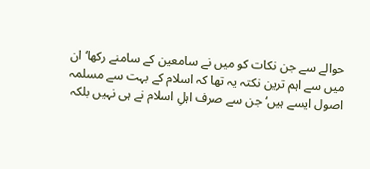حوالے سے جن نکات کو میں نے سامعین کے سامنے رکھا‘ ان میں سے اہم ترین نکتہ یہ تھا کہ اسلام کے بہت سے مسلمہ اصول ایسے ہیں‘ جن سے صرف اہلِ اسلام نے ہی نہیں بلکہ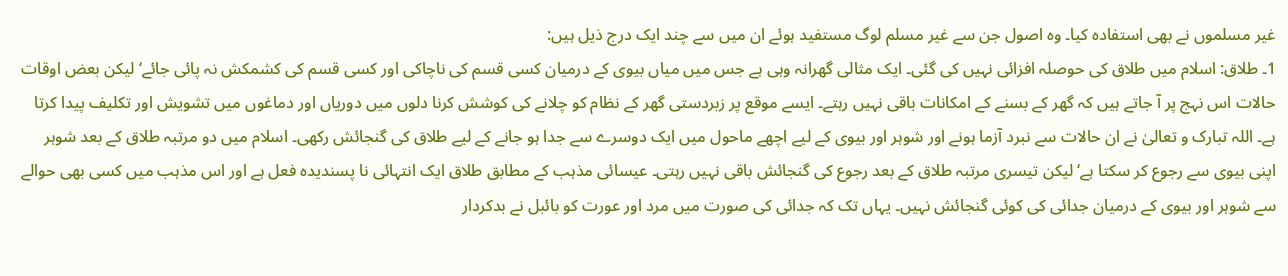غیر مسلموں نے بھی استفادہ کیا۔ وہ اصول جن سے غیر مسلم لوگ مستفید ہوئے ان میں سے چند ایک درج ذیل ہیں:
1۔ طلاق: اسلام میں طلاق کی حوصلہ افزائی نہیں کی گئی۔ ایک مثالی گھرانہ وہی ہے جس میں میاں بیوی کے درمیان کسی قسم کی ناچاکی اور کسی قسم کی کشمکش نہ پائی جائے‘ لیکن بعض اوقات حالات اس نہج پر آ جاتے ہیں کہ گھر کے بسنے کے امکانات باقی نہیں رہتے۔ ایسے موقع پر زبردستی گھر کے نظام کو چلانے کی کوشش کرنا دلوں میں دوریاں اور دماغوں میں تشویش اور تکلیف پیدا کرتا ہے۔ اللہ تبارک و تعالیٰ نے ان حالات سے نبرد آزما ہونے اور شوہر اور بیوی کے لیے اچھے ماحول میں ایک دوسرے سے جدا ہو جانے کے لیے طلاق کی گنجائش رکھی۔ اسلام میں دو مرتبہ طلاق کے بعد شوہر اپنی بیوی سے رجوع کر سکتا ہے‘ لیکن تیسری مرتبہ طلاق کے بعد رجوع کی گنجائش باقی نہیں رہتی۔ عیسائی مذہب کے مطابق طلاق ایک انتہائی نا پسندیدہ فعل ہے اور اس مذہب میں کسی بھی حوالے سے شوہر اور بیوی کے درمیان جدائی کی کوئی گنجائش نہیں۔ یہاں تک کہ جدائی کی صورت میں مرد اور عورت کو بائبل نے بدکردار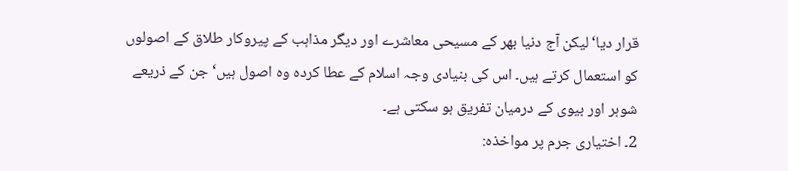قرار دیا‘ لیکن آج دنیا بھر کے مسیحی معاشرے اور دیگر مذاہب کے پیروکار طلاق کے اصولوں کو استعمال کرتے ہیں۔ اس کی بنیادی وجہ اسلام کے عطا کردہ وہ اصول ہیں‘ جن کے ذریعے شوہر اور بیوی کے درمیان تفریق ہو سکتی ہے۔
2۔ اختیاری جرم پر مواخذہ: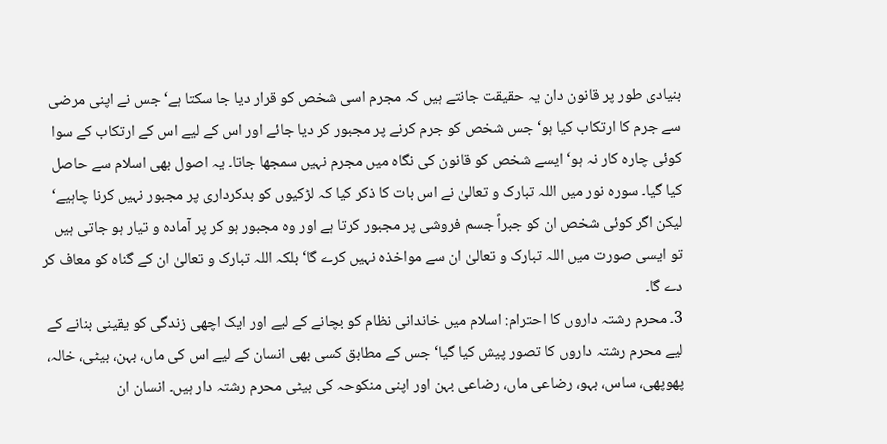بنیادی طور پر قانون دان یہ حقیقت جانتے ہیں کہ مجرم اسی شخص کو قرار دیا جا سکتا ہے‘ جس نے اپنی مرضی سے جرم کا ارتکاب کیا ہو‘ جس شخص کو جرم کرنے پر مجبور کر دیا جائے اور اس کے لیے اس کے ارتکاب کے سوا کوئی چارہ کار نہ ہو‘ ایسے شخص کو قانون کی نگاہ میں مجرم نہیں سمجھا جاتا۔ یہ اصول بھی اسلام سے حاصل کیا گیا۔ سورہ نور میں اللہ تبارک و تعالیٰ نے اس بات کا ذکر کیا کہ لڑکیوں کو بدکرداری پر مجبور نہیں کرنا چاہیے‘ لیکن اگر کوئی شخص ان کو جبراً جسم فروشی پر مجبور کرتا ہے اور وہ مجبور ہو کر پر آمادہ و تیار ہو جاتی ہیں تو ایسی صورت میں اللہ تبارک و تعالیٰ ان سے مواخذہ نہیں کرے گا‘ بلکہ اللہ تبارک و تعالیٰ ان کے گناہ کو معاف کر دے گا۔
3۔ محرم رشتہ داروں کا احترام: اسلام میں خاندانی نظام کو بچانے کے لیے اور ایک اچھی زندگی کو یقینی بنانے کے لیے محرم رشتہ داروں کا تصور پیش کیا گیا‘ جس کے مطابق کسی بھی انسان کے لیے اس کی ماں، بہن، بیٹی، خالہ، پھوپھی، ساس، بہو، رضاعی ماں، رضاعی بہن اور اپنی منکوحہ کی بیٹی محرم رشتہ دار ہیں۔ انسان ان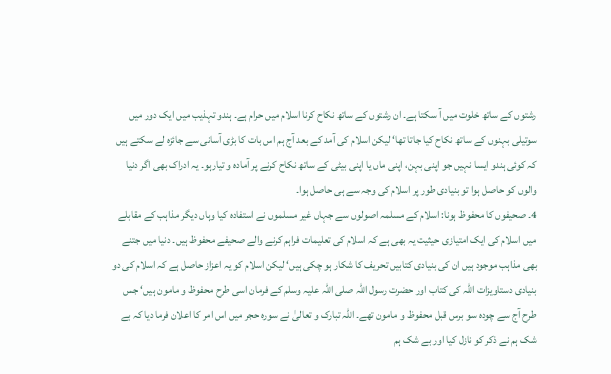رشتوں کے ساتھ خلوت میں آ سکتا ہے۔ ان رشتوں کے ساتھ نکاح کرنا اسلام میں حرام ہے۔ ہندو تہذیب میں ایک دور میں سوتیلی بہنوں کے ساتھ نکاح کیا جاتا تھا‘ لیکن اسلام کی آمد کے بعد آج ہم اس بات کا بڑی آسانی سے جائزہ لے سکتے ہیں کہ کوئی ہندو ایسا نہیں جو اپنی بہن، اپنی ماں یا اپنی بیٹی کے ساتھ نکاح کرنے پر آمادہ و تیارہو۔ یہ ادراک بھی اگر دنیا والوں کو حاصل ہوا تو بنیادی طور پر اسلام کی وجہ سے ہی حاصل ہوا۔
4۔ صحیفوں کا محفوظ ہونا: اسلام کے مسلمہ اصولوں سے جہاں غیر مسلموں نے استفادہ کیا وہاں دیگر مذاہب کے مقابلے میں اسلام کی ایک امتیازی حیثیت یہ بھی ہے کہ اسلام کی تعلیمات فراہم کرنے والے صحیفے محفوظ ہیں۔ دنیا میں جتنے بھی مذاہب موجود ہیں ان کی بنیادی کتابیں تحریف کا شکار ہو چکی ہیں‘ لیکن اسلام کو یہ اعزاز حاصل ہے کہ اسلام کی دو بنیادی دستاویزات اللہ کی کتاب اور حضرت رسول اللہ صلی اللہ علیہ وسلم کے فرمان اسی طرح محفوظ و مامون ہیں‘ جس طرح آج سے چودہ سو برس قبل محفوظ و مامون تھے۔ اللہ تبارک و تعالیٰ نے سورہ حجر میں اس امر کا اعلان فرما دیا کہ بے شک ہم نے ذکر کو نازل کیا اور بے شک ہم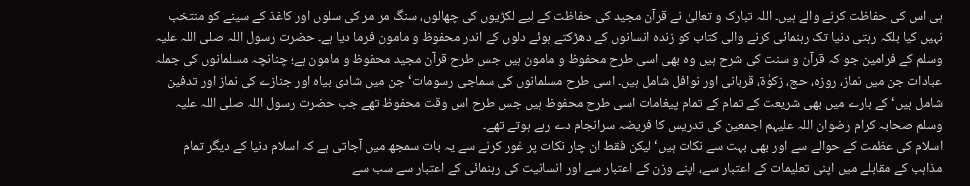ہی اس کی حفاظت کرنے والے ہیں۔ اللہ تبارک و تعالیٰ نے قرآن مجید کی حفاظت کے لیے لکڑیوں کی چھالوں، سنگ مر مر کی سلوں اور کاغذ کے سینے کو منتخب نہیں کیا بلکہ رہتی دنیا تک رہنمائی کرنے والی کتاب کو زندہ انسانوں کے دھڑکتے ہوئے دلوں کے اندر محفوظ و مامون فرما دیا ہے۔ حضرت رسول اللہ صلی اللہ علیہ وسلم کے فرامین جو کہ قرآن و سنت کی شرح ہیں وہ بھی اسی طرح محفوظ و مامون ہیں جس طرح قرآن مجید محفوظ و مامون ہے؛ چنانچہ مسلمانوں کی جملہ عبادات جن میں نماز، روزہ، حج، زکوٰۃ، قربانی اور نوافل شامل ہیں۔ اسی طرح مسلمانوں کی سماجی رسومات‘ جن میں شادی بیاہ اور جنازے کی نماز اور تدفین شامل ہیں‘ کے بارے میں بھی شریعت کے تمام کے تمام پیغامات اسی طرح محفوظ ہیں جس طرح اس وقت محفوظ تھے جب حضرت رسول اللہ صلی اللہ علیہ وسلم صحابہ کرام رضوان اللہ علیہم اجمعین کی تدریس کا فریضہ سرانجام دے رہے ہوتے تھے۔
اسلام کی عظمت کے حوالے سے اور بھی بہت سے نکات ہیں‘ لیکن فقط ان چار نکات پر غور کرنے سے یہ بات سمجھ میں آجاتی ہے کہ اسلام دنیا کے دیگر تمام مذاہب کے مقابلے میں اپنی تعلیمات کے اعتبار سے، اپنے وزن کے اعتبار سے اور انسانیت کی رہنمائی کے اعتبار سے سب سے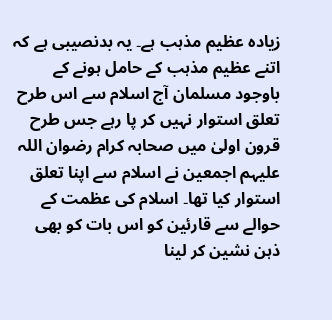زیادہ عظیم مذہب ہے۔ یہ بدنصیبی ہے کہ اتنے عظیم مذہب کے حامل ہونے کے باوجود مسلمان آج اسلام سے اس طرح تعلق استوار نہیں کر پا رہے جس طرح قرون اولیٰ میں صحابہ کرام رضوان اللہ علیہم اجمعین نے اسلام سے اپنا تعلق استوار کیا تھا۔ اسلام کی عظمت کے حوالے سے قارئین کو اس بات کو بھی ذہن نشین کر لینا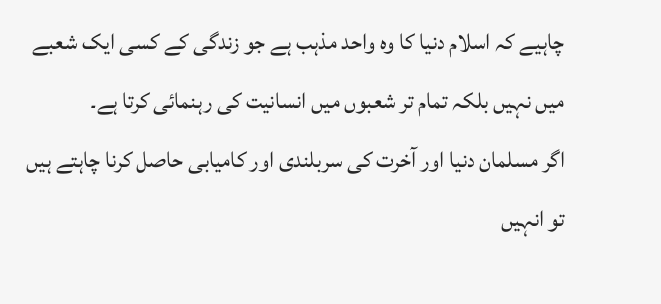چاہیے کہ اسلام دنیا کا وہ واحد مذہب ہے جو زندگی کے کسی ایک شعبے میں نہیں بلکہ تمام تر شعبوں میں انسانیت کی رہنمائی کرتا ہے۔
اگر مسلمان دنیا اور آخرت کی سربلندی اور کامیابی حاصل کرنا چاہتے ہیں تو انہیں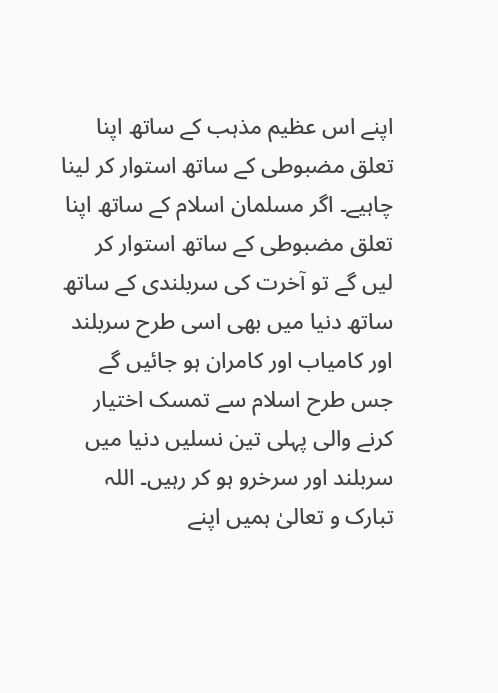اپنے اس عظیم مذہب کے ساتھ اپنا تعلق مضبوطی کے ساتھ استوار کر لینا چاہیے۔ اگر مسلمان اسلام کے ساتھ اپنا تعلق مضبوطی کے ساتھ استوار کر لیں گے تو آخرت کی سربلندی کے ساتھ ساتھ دنیا میں بھی اسی طرح سربلند اور کامیاب اور کامران ہو جائیں گے جس طرح اسلام سے تمسک اختیار کرنے والی پہلی تین نسلیں دنیا میں سربلند اور سرخرو ہو کر رہیں۔ اللہ تبارک و تعالیٰ ہمیں اپنے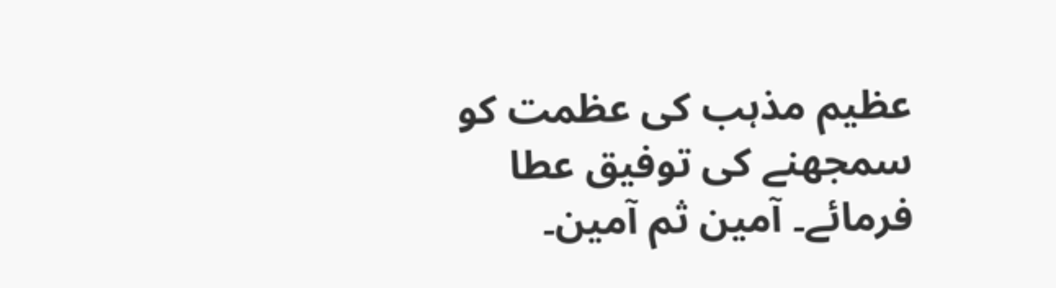عظیم مذہب کی عظمت کو سمجھنے کی توفیق عطا فرمائے۔ آمین ثم آمین۔